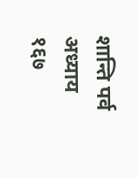शान्ति पर्व
अध्याय
१६७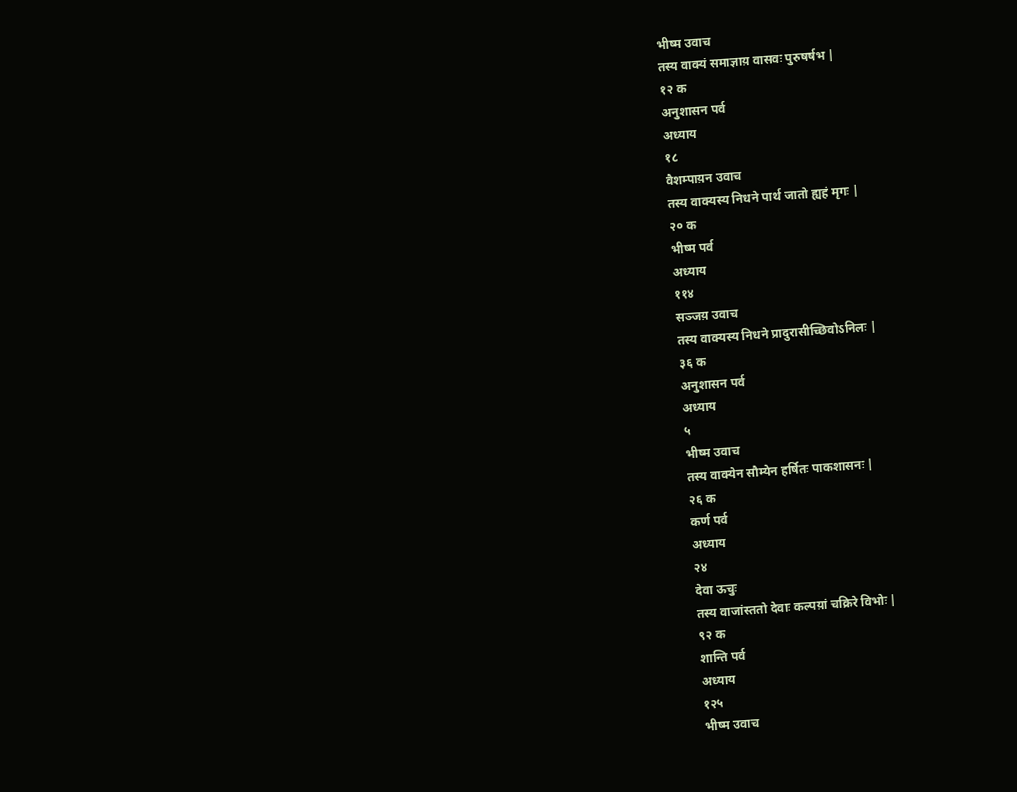भीष्म उवाच
तस्य वाक्यं समाज्ञाय़ वासवः पुरुषर्षभ |
१२ क
अनुशासन पर्व
अध्याय
१८
वैशम्पाय़न उवाच
तस्य वाक्यस्य निधने पार्थ जातो ह्यहं मृगः |
२० क
भीष्म पर्व
अध्याय
११४
सञ्जय़ उवाच
तस्य वाक्यस्य निधने प्रादुरासीच्छिवोऽनिलः |
३६ क
अनुशासन पर्व
अध्याय
५
भीष्म उवाच
तस्य वाक्येन सौम्येन हर्षितः पाकशासनः |
२६ क
कर्ण पर्व
अध्याय
२४
देवा ऊचुः
तस्य वाजांस्ततो देवाः कल्पय़ां चक्रिरे विभोः |
९२ क
शान्ति पर्व
अध्याय
१२५
भीष्म उवाच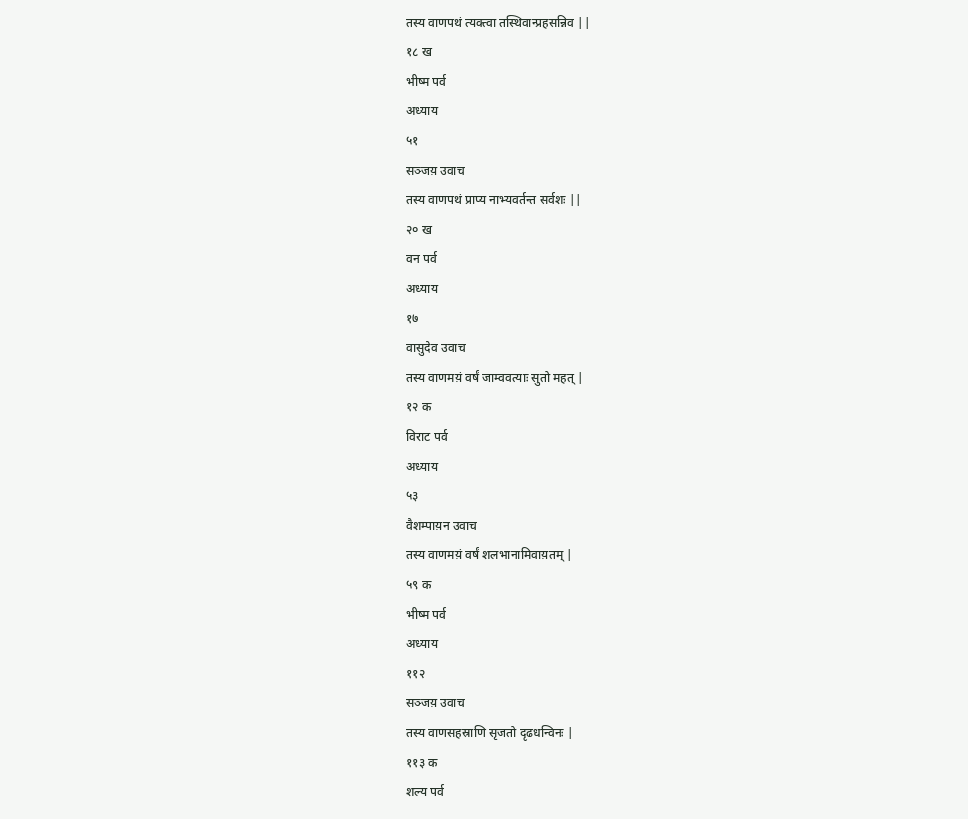तस्य वाणपथं त्यक्त्वा तस्थिवान्प्रहसन्निव ||
१८ ख
भीष्म पर्व
अध्याय
५१
सञ्जय़ उवाच
तस्य वाणपथं प्राप्य नाभ्यवर्तन्त सर्वशः ||
२० ख
वन पर्व
अध्याय
१७
वासुदेव उवाच
तस्य वाणमय़ं वर्षं जाम्ववत्याः सुतो महत् |
१२ क
विराट पर्व
अध्याय
५३
वैशम्पाय़न उवाच
तस्य वाणमय़ं वर्षं शलभानामिवाय़तम् |
५९ क
भीष्म पर्व
अध्याय
११२
सञ्जय़ उवाच
तस्य वाणसहस्राणि सृजतो दृढधन्विनः |
११३ क
शल्य पर्व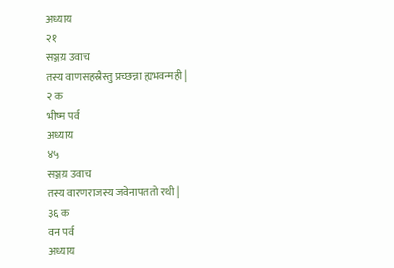अध्याय
२१
सञ्जय़ उवाच
तस्य वाणसहस्रैस्तु प्रच्छन्ना ह्यभवन्मही |
२ क
भीष्म पर्व
अध्याय
४५
सञ्जय़ उवाच
तस्य वारणराजस्य जवेनापततो रथी |
३६ क
वन पर्व
अध्याय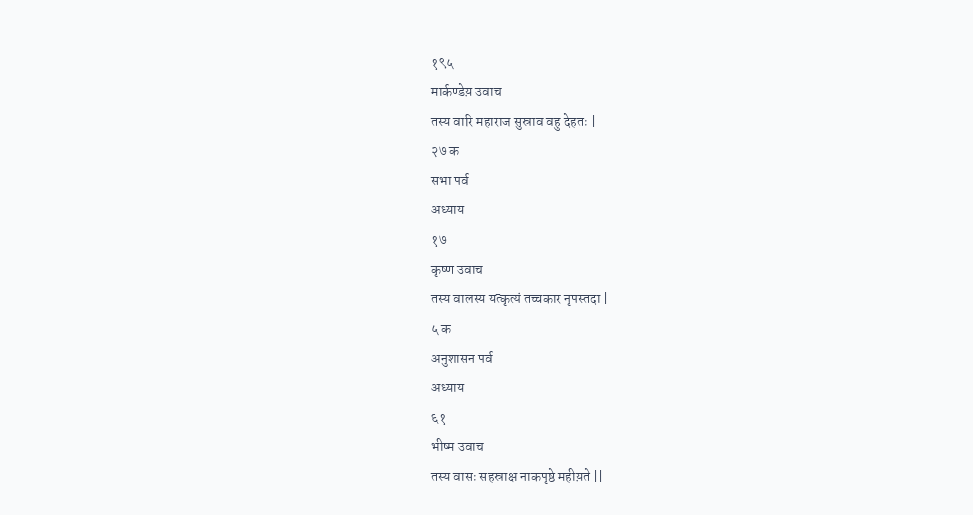१९५
मार्कण्डेय़ उवाच
तस्य वारि महाराज सुस्राव वहु देहतः |
२७ क
सभा पर्व
अध्याय
१७
कृष्ण उवाच
तस्य वालस्य यत्कृत्यं तच्चकार नृपस्तदा |
५ क
अनुशासन पर्व
अध्याय
६१
भीष्म उवाच
तस्य वासः सहस्राक्ष नाकपृष्ठे महीय़ते ||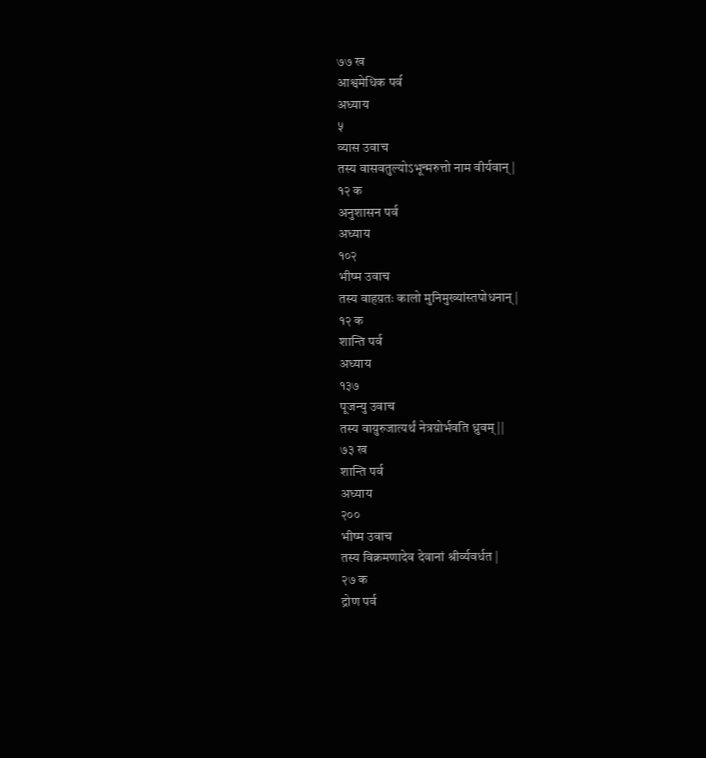७७ ख
आश्वमेधिक पर्व
अध्याय
५
व्यास उवाच
तस्य वासवतुल्योऽभून्मरुत्तो नाम वीर्यवान् |
१२ क
अनुशासन पर्व
अध्याय
१०२
भीष्म उवाच
तस्य वाहय़तः कालो मुनिमुख्यांस्तपोधनान् |
१२ क
शान्ति पर्व
अध्याय
१३७
पूजन्यु उवाच
तस्य वाय़ुरुजात्यर्थं नेत्रय़ोर्भवति ध्रुवम् ||
७३ ख
शान्ति पर्व
अध्याय
२००
भीष्म उवाच
तस्य विक्रमणादेव देवानां श्रीर्व्यवर्धत |
२७ क
द्रोण पर्व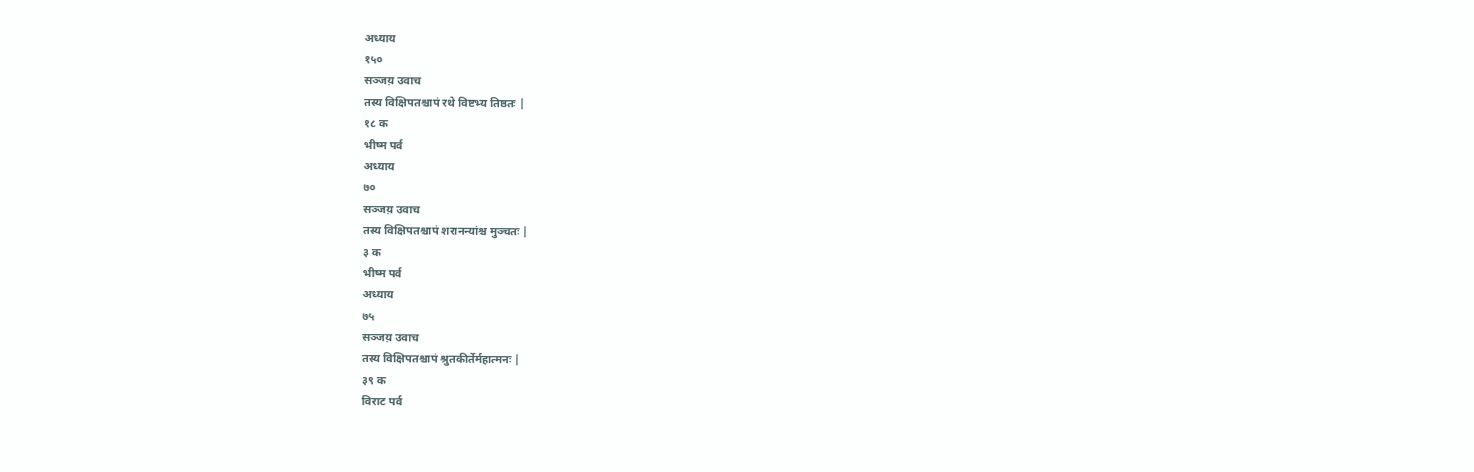अध्याय
१५०
सञ्जय़ उवाच
तस्य विक्षिपतश्चापं रथे विष्टभ्य तिष्ठतः |
१८ क
भीष्म पर्व
अध्याय
७०
सञ्जय़ उवाच
तस्य विक्षिपतश्चापं शरानन्यांश्च मुञ्चतः |
३ क
भीष्म पर्व
अध्याय
७५
सञ्जय़ उवाच
तस्य विक्षिपतश्चापं श्रुतकीर्तेर्महात्मनः |
३९ क
विराट पर्व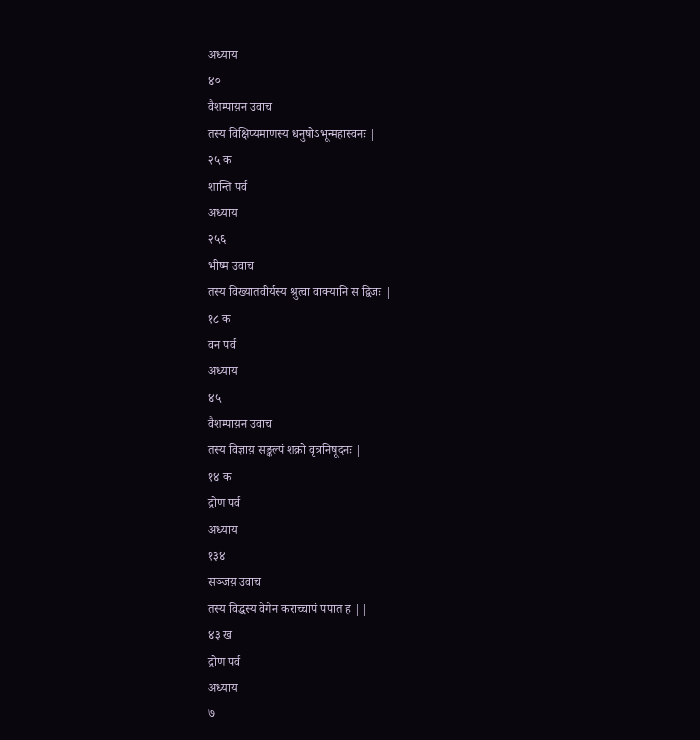अध्याय
४०
वैशम्पाय़न उवाच
तस्य विक्षिप्यमाणस्य धनुषोऽभून्महास्वनः |
२५ क
शान्ति पर्व
अध्याय
२५६
भीष्म उवाच
तस्य विख्यातवीर्यस्य श्रुत्वा वाक्यानि स द्विजः |
१८ क
वन पर्व
अध्याय
४५
वैशम्पाय़न उवाच
तस्य विज्ञाय़ सङ्कल्पं शक्रो वृत्रनिषूदनः |
१४ क
द्रोण पर्व
अध्याय
१३४
सञ्जय़ उवाच
तस्य विद्धस्य वेगेन कराच्चापं पपात ह ||
४३ ख
द्रोण पर्व
अध्याय
७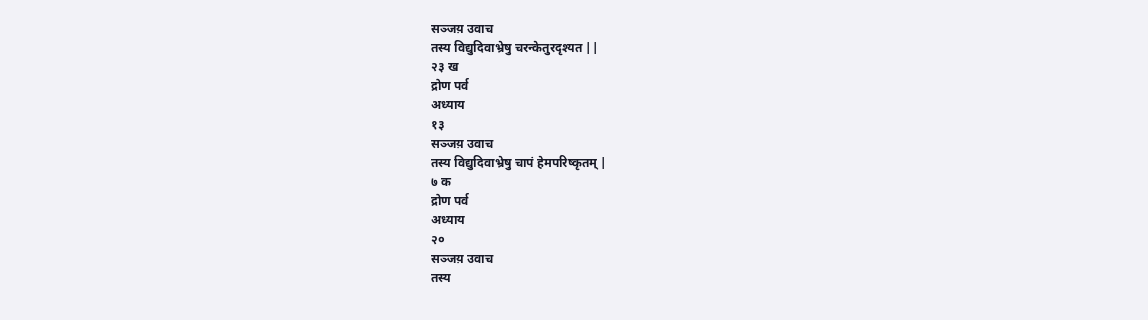सञ्जय़ उवाच
तस्य विद्युदिवाभ्रेषु चरन्केतुरदृश्यत ||
२३ ख
द्रोण पर्व
अध्याय
१३
सञ्जय़ उवाच
तस्य विद्युदिवाभ्रेषु चापं हेमपरिष्कृतम् |
७ क
द्रोण पर्व
अध्याय
२०
सञ्जय़ उवाच
तस्य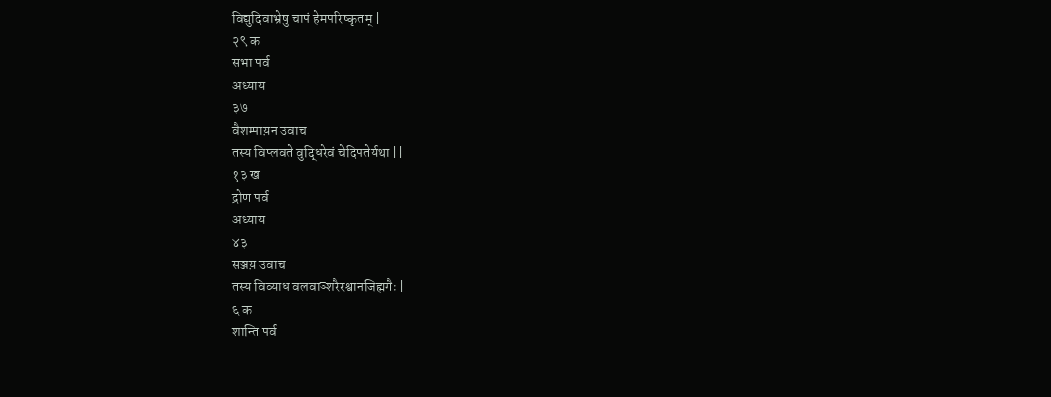विद्युदिवाभ्रेषु चापं हेमपरिष्कृतम् |
२९ क
सभा पर्व
अध्याय
३७
वैशम्पाय़न उवाच
तस्य विप्लवते वुद्धिरेवं चेदिपतेर्यथा ||
१३ ख
द्रोण पर्व
अध्याय
४३
सञ्जय़ उवाच
तस्य विव्याध वलवाञ्शरैरश्वानजिह्मगैः |
६ क
शान्ति पर्व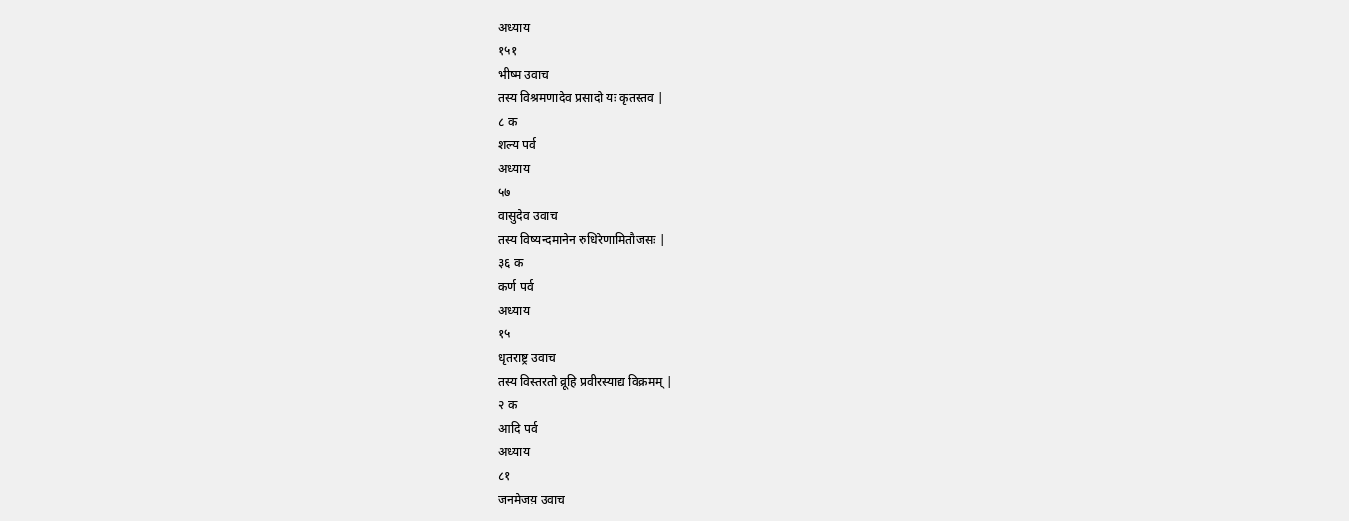अध्याय
१५१
भीष्म उवाच
तस्य विश्रमणादेव प्रसादो यः कृतस्तव |
८ क
शल्य पर्व
अध्याय
५७
वासुदेव उवाच
तस्य विष्यन्दमानेन रुधिरेणामितौजसः |
३६ क
कर्ण पर्व
अध्याय
१५
धृतराष्ट्र उवाच
तस्य विस्तरतो व्रूहि प्रवीरस्याद्य विक्रमम् |
२ क
आदि पर्व
अध्याय
८१
जनमेजय़ उवाच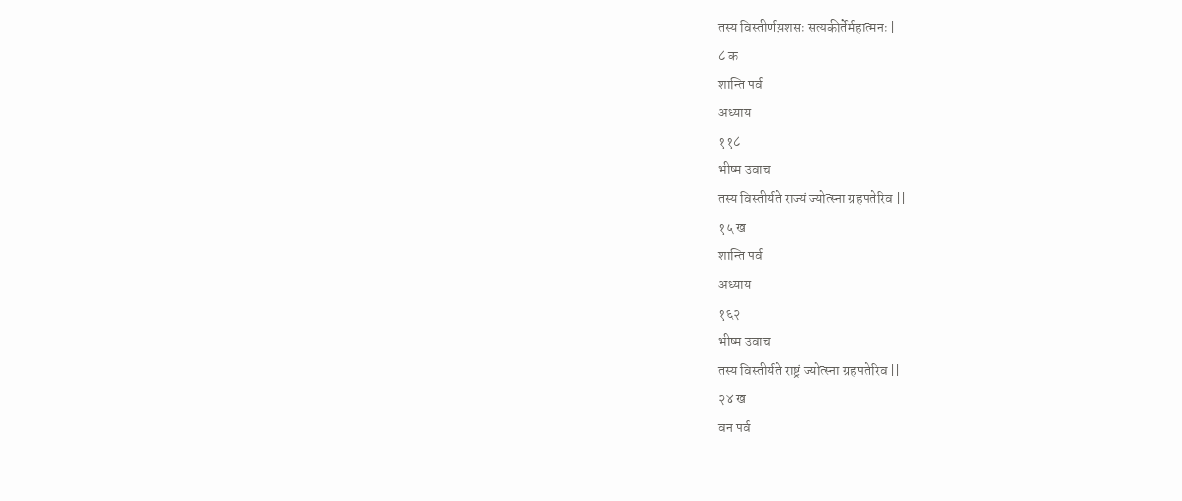तस्य विस्तीर्णय़शसः सत्यकीर्तेर्महात्मनः |
८ क
शान्ति पर्व
अध्याय
११८
भीष्म उवाच
तस्य विस्तीर्यते राज्यं ज्योत्स्ना ग्रहपतेरिव ||
१५ ख
शान्ति पर्व
अध्याय
१६२
भीष्म उवाच
तस्य विस्तीर्यते राष्ट्रं ज्योत्स्ना ग्रहपतेरिव ||
२४ ख
वन पर्व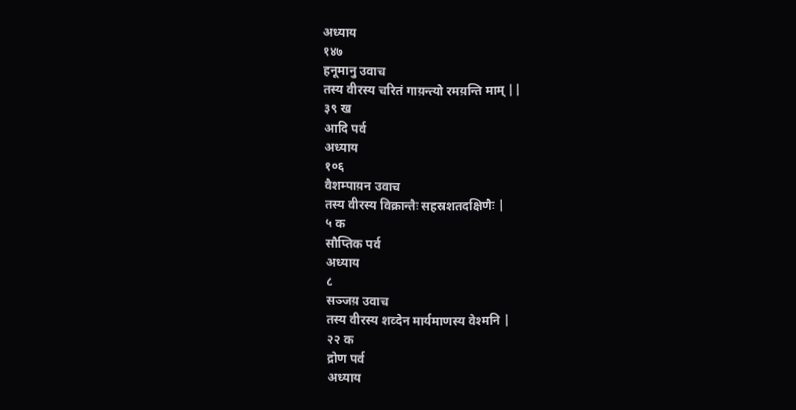अध्याय
१४७
हनूमानु उवाच
तस्य वीरस्य चरितं गाय़न्त्यो रमय़न्ति माम् ||
३९ ख
आदि पर्व
अध्याय
१०६
वैशम्पाय़न उवाच
तस्य वीरस्य विक्रान्तैः सहस्रशतदक्षिणैः |
५ क
सौप्तिक पर्व
अध्याय
८
सञ्जय़ उवाच
तस्य वीरस्य शव्देन मार्यमाणस्य वेश्मनि |
२२ क
द्रोण पर्व
अध्याय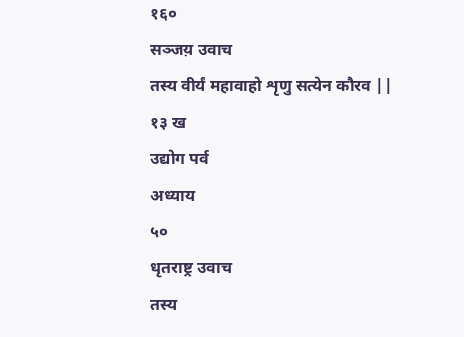१६०
सञ्जय़ उवाच
तस्य वीर्यं महावाहो शृणु सत्येन कौरव ||
१३ ख
उद्योग पर्व
अध्याय
५०
धृतराष्ट्र उवाच
तस्य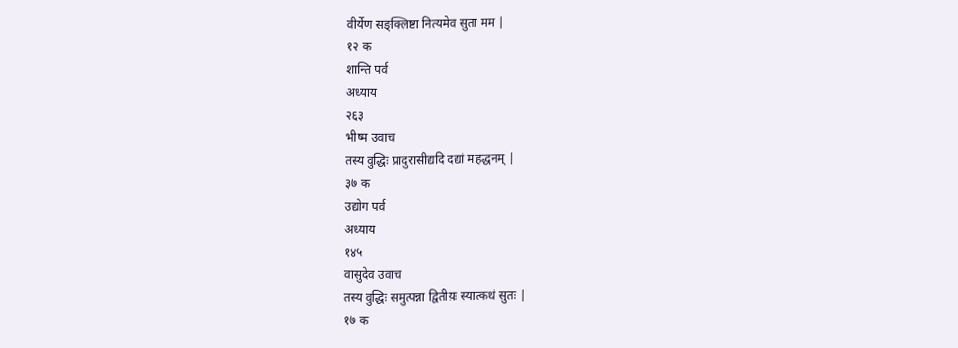वीर्येण सङ्क्लिष्टा नित्यमेव सुता मम |
१२ क
शान्ति पर्व
अध्याय
२६३
भीष्म उवाच
तस्य वुद्धिः प्रादुरासीद्यदि दद्यां महद्धनम् |
३७ क
उद्योग पर्व
अध्याय
१४५
वासुदेव उवाच
तस्य वुद्धिः समुत्पन्ना द्वितीय़ः स्यात्कथं सुतः |
१७ क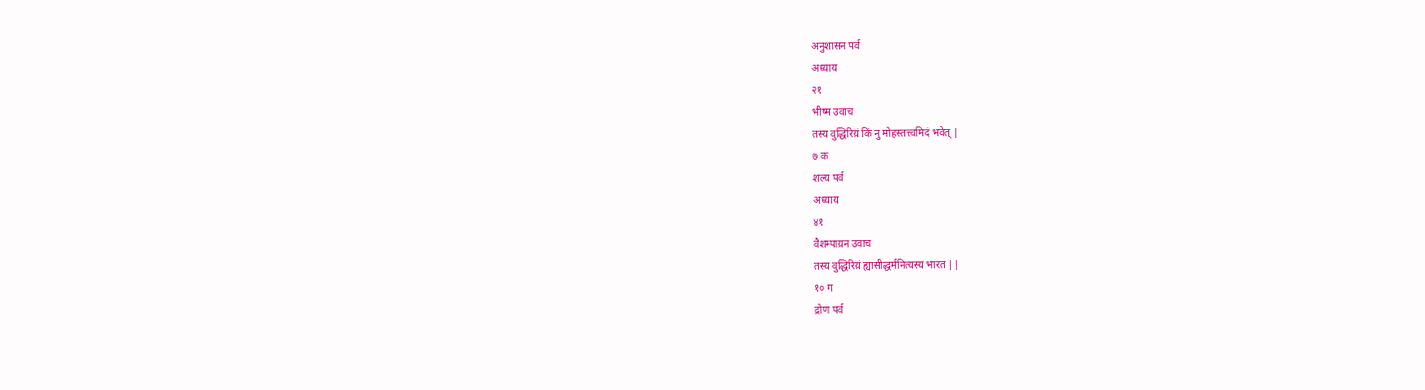अनुशासन पर्व
अध्याय
२१
भीष्म उवाच
तस्य वुद्धिरिय़ं किं नु मोहस्तत्त्वमिदं भवेत् |
७ क
शल्य पर्व
अध्याय
४१
वैशम्पाय़न उवाच
तस्य वुद्धिरिय़ं ह्यासीद्धर्मनित्यस्य भारत ||
१० ग
द्रोण पर्व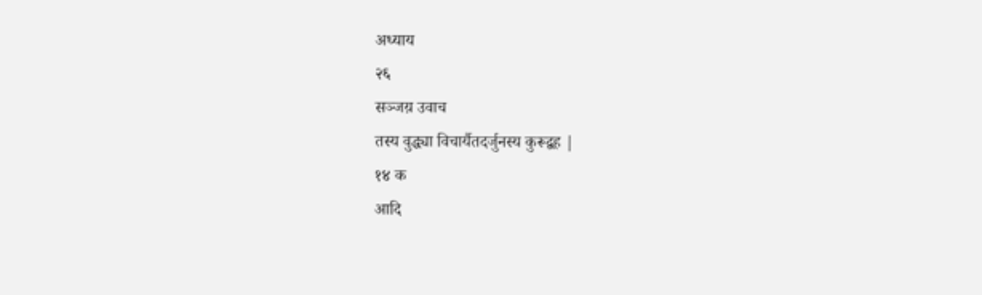अध्याय
२६
सञ्जय़ उवाच
तस्य वुद्ध्या विचार्यैतदर्जुनस्य कुरूद्वह |
१४ क
आदि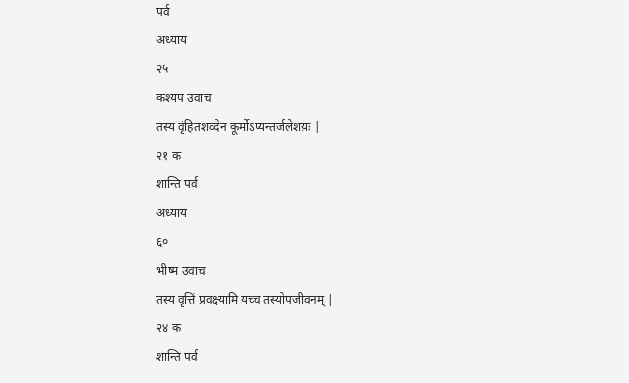पर्व
अध्याय
२५
कश्यप उवाच
तस्य वृंहितशव्देन कूर्मोऽप्यन्तर्जलेशय़ः |
२१ क
शान्ति पर्व
अध्याय
६०
भीष्म उवाच
तस्य वृत्तिं प्रवक्ष्यामि यच्च तस्योपजीवनम् |
२४ क
शान्ति पर्व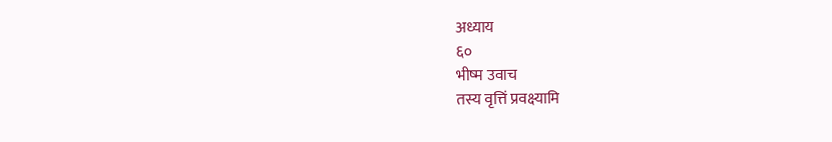अध्याय
६०
भीष्म उवाच
तस्य वृत्तिं प्रवक्ष्यामि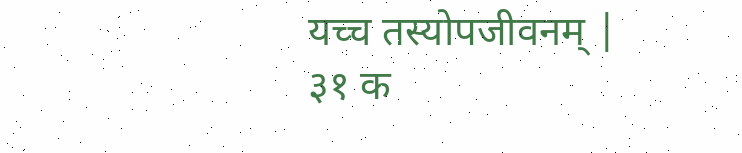यच्च तस्योपजीवनम् |
३१ क